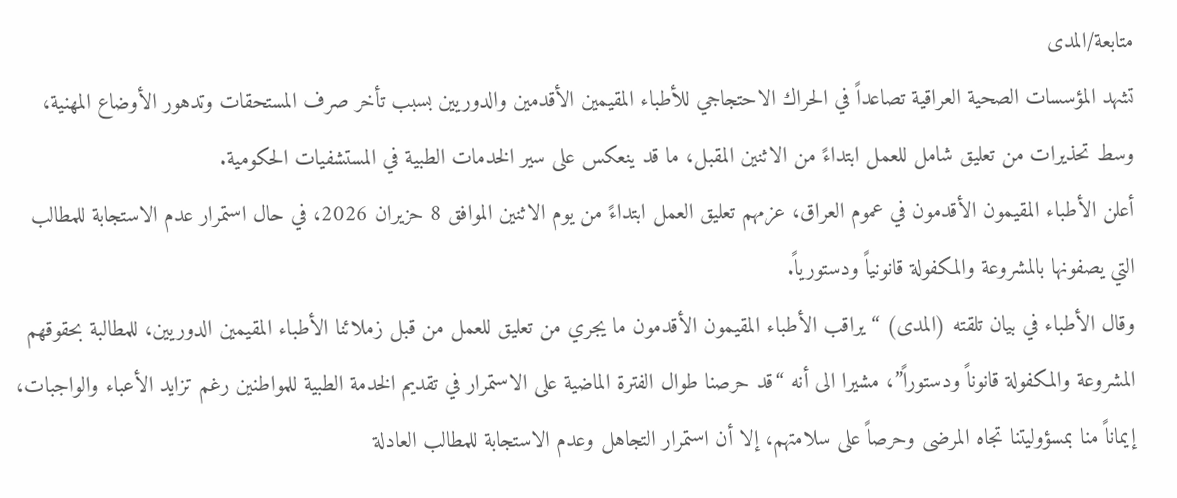متابعة/المدى
تشهد المؤسسات الصحية العراقية تصاعداً في الحراك الاحتجاجي للأطباء المقيمين الأقدمين والدوريين بسبب تأخر صرف المستحقات وتدهور الأوضاع المهنية، وسط تحذيرات من تعليق شامل للعمل ابتداءً من الاثنين المقبل، ما قد ينعكس على سير الخدمات الطبية في المستشفيات الحكومية.
أعلن الأطباء المقيمون الأقدمون في عموم العراق، عزمهم تعليق العمل ابتداءً من يوم الاثنين الموافق 8 حزيران 2026، في حال استمرار عدم الاستجابة للمطالب التي يصفونها بالمشروعة والمكفولة قانونياً ودستورياً.
وقال الأطباء في بيان تلقته (المدى) “يراقب الأطباء المقيمون الأقدمون ما يجري من تعليق للعمل من قبل زملائنا الأطباء المقيمين الدوريين، للمطالبة بحقوقهم المشروعة والمكفولة قانوناً ودستوراً”، مشيرا الى أنه “قد حرصنا طوال الفترة الماضية على الاستمرار في تقديم الخدمة الطبية للمواطنين رغم تزايد الأعباء والواجبات، إيماناً منا بمسؤوليتنا تجاه المرضى وحرصاً على سلامتهم، إلا أن استمرار التجاهل وعدم الاستجابة للمطالب العادلة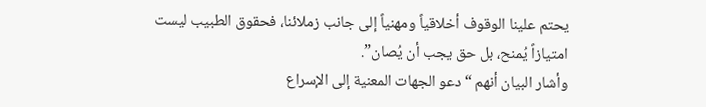يحتم علينا الوقوف أخلاقياً ومهنياً إلى جانب زملائنا، فحقوق الطبيب ليست امتيازاً يُمنح، بل حق يجب أن يُصان”.
وأشار البيان أنهم “دعو الجهات المعنية إلى الإسراع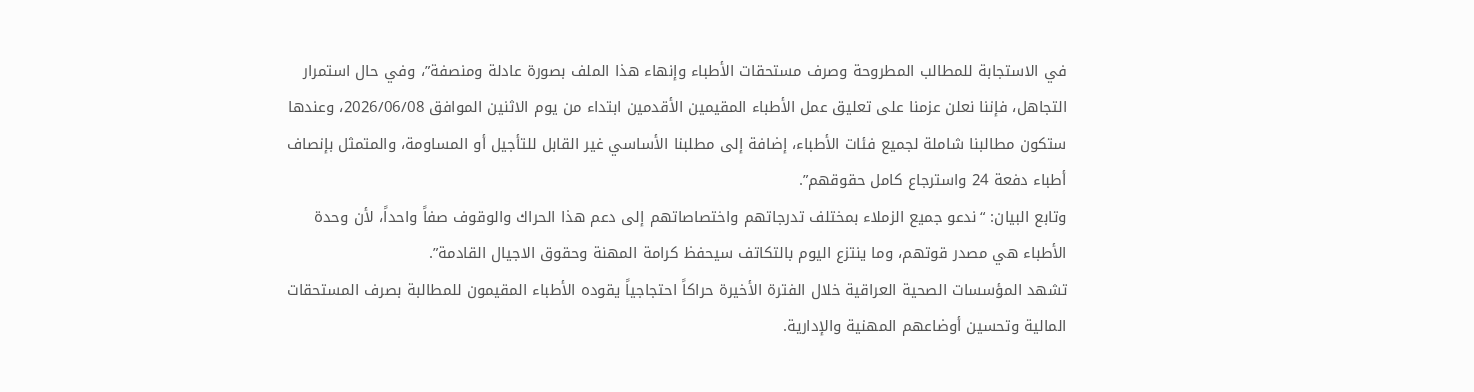في الاستجابة للمطالب المطروحة وصرف مستحقات الأطباء وإنهاء هذا الملف بصورة عادلة ومنصفة”، وفي حال استمرار التجاهل، فإننا نعلن عزمنا على تعليق عمل الأطباء المقيمين الأقدمين ابتداء من يوم الاثنين الموافق 2026/06/08، وعندها ستكون مطالبنا شاملة لجميع فئات الأطباء، إضافة إلى مطلبنا الأساسي غير القابل للتأجيل أو المساومة، والمتمثل بإنصاف أطباء دفعة 24 واسترجاع كامل حقوقهم”.
وتابع البيان: “ندعو جميع الزملاء بمختلف تدرجاتهم واختصاصاتهم إلى دعم هذا الحراك والوقوف صفاً واحداً، لأن وحدة الأطباء هي مصدر قوتهم، وما ينتزع اليوم بالتكاتف سيحفظ كرامة المهنة وحقوق الاجيال القادمة”.
تشهد المؤسسات الصحية العراقية خلال الفترة الأخيرة حراكاً احتجاجياً يقوده الأطباء المقيمون للمطالبة بصرف المستحقات المالية وتحسين أوضاعهم المهنية والإدارية.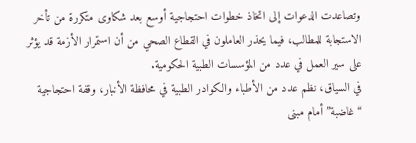وتصاعدت الدعوات إلى اتخاذ خطوات احتجاجية أوسع بعد شكاوى متكررة من تأخر الاستجابة للمطالب، فيما يحذر العاملون في القطاع الصحي من أن استمرار الأزمة قد يؤثر على سير العمل في عدد من المؤسسات الطبية الحكومية.
في السياق، نظم عدد من الأطباء والكوادر الطبية في محافظة الأنبار، وقفة احتجاجية “غاضبة” أمام مبنى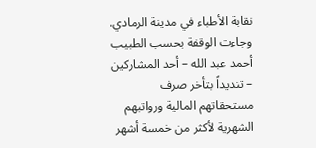نقابة الأطباء في مدينة الرمادي.
وجاءت الوقفة بحسب الطبيب أحمد عبد الله – أحد المشاركين – تنديداً بتأخر صرف مستحقاتهم المالية ورواتبهم الشهرية لأكثر من خمسة أشهر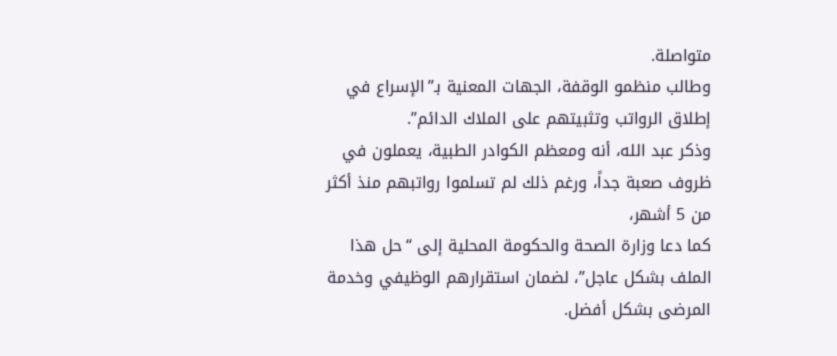متواصلة.
وطالب منظمو الوقفة، الجهات المعنية بـ”الإسراع في إطلاق الرواتب وتثبيتهم على الملاك الدائم”.
وذكر عبد الله، أنه ومعظم الكوادر الطبية، يعملون في ظروف صعبة جداً، ورغم ذلك لم تسلموا رواتبهم منذ أكثر من 5 أشهر،
كما دعا وزارة الصحة والحكومة المحلية إلى “حل هذا الملف بشكل عاجل”، لضمان استقرارهم الوظيفي وخدمة المرضى بشكل أفضل.